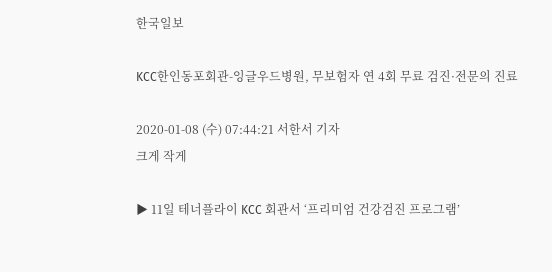한국일보

KCC한인동포회관-잉글우드병원, 무보험자 연 4회 무료 검진·전문의 진료

2020-01-08 (수) 07:44:21 서한서 기자
크게 작게

▶ 11일 테너플라이 KCC 회관서 ‘프리미엄 건강검진 프로그램’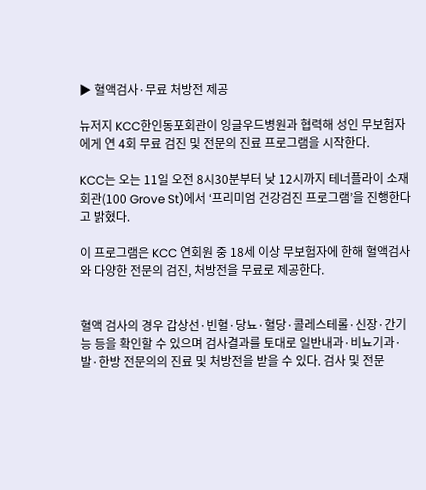▶ 혈액검사·무료 처방전 제공

뉴저지 KCC한인동포회관이 잉글우드병원과 협력해 성인 무보험자에게 연 4회 무료 검진 및 전문의 진료 프로그램을 시작한다.

KCC는 오는 11일 오전 8시30분부터 낮 12시까지 테너플라이 소재 회관(100 Grove St)에서 ‘프리미엄 건강검진 프로그램’을 진행한다고 밝혔다.

이 프로그램은 KCC 연회원 중 18세 이상 무보험자에 한해 혈액검사와 다양한 전문의 검진, 처방전을 무료로 제공한다.


혈액 검사의 경우 갑상선·빈혈·당뇨·혈당·콜레스테롤·신장·간기능 등을 확인할 수 있으며 검사결과를 토대로 일반내과·비뇨기과·발·한방 전문의의 진료 및 처방전을 받을 수 있다. 검사 및 전문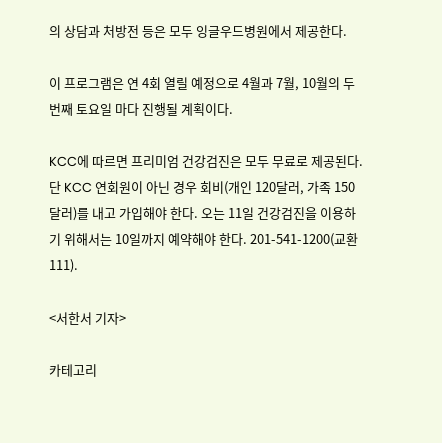의 상담과 처방전 등은 모두 잉글우드병원에서 제공한다.

이 프로그램은 연 4회 열릴 예정으로 4월과 7월, 10월의 두 번째 토요일 마다 진행될 계획이다.

KCC에 따르면 프리미엄 건강검진은 모두 무료로 제공된다. 단 KCC 연회원이 아닌 경우 회비(개인 120달러, 가족 150달러)를 내고 가입해야 한다. 오는 11일 건강검진을 이용하기 위해서는 10일까지 예약해야 한다. 201-541-1200(교환 111).

<서한서 기자>

카테고리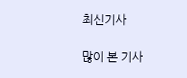최신기사

많이 본 기사